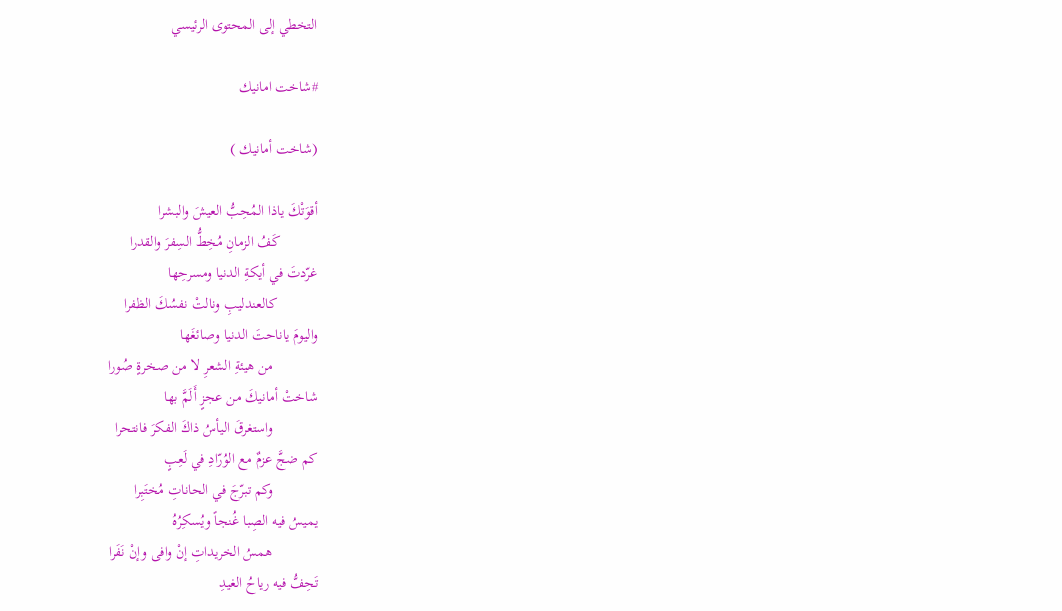التخطي إلى المحتوى الرئيسي

#شاخت امانيك

(شاخت أمانيك )

أقوَتْكَ ياذا المُحِبُّ العيشَ والبشرا
          كَفُ الزمانِ مُخِطُّ السِفرَ والقدرا
غرّدتَ في أيكةِ الدنيا ومسرحِها
           كالعندليبِ ونالتْ نفسُكَ الظفرا
واليومَ ياناحتَ الدنيا وصائغَها
            من هيئةِ الشعرِ لا من صخرةٍ صُورا
شاختْ أمانيكَ من عجزٍ أَلَمَّ بها
            واستغرقَ اليأسُ ذاكَ الفكرَ فانتحرا
كم ضجَّ عزمٌ مع الوُرّادِ في لَعِبٍ
            وكم تبرّجَ في الحاناتِ مُختَبِرا
يميسُ فيه الصِبا غُنجاً ويُسكِرُهُ
            همسُ الخريداتِ إنْ وافى وإنْ نَفَرا
تَحِفُّ فيه رياحُ الغيدِ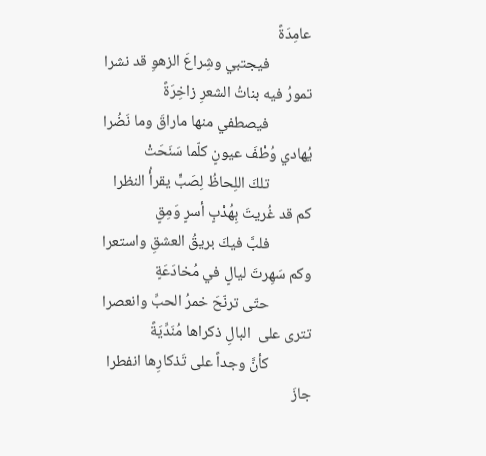عامِدَةً
            فيجتبي وشِراعَ الزهوِ قد نشرا
تمورُ فيه بناتُ الشعرِ زاخِرَةً
            فيصطفي منها ماراقَ وما نَضُرا
يُهادي وُطْفَ عيونٍ كلّما سَنَحَتْ
            تلكَ اللِحاظُ لِصَبٍّ يقرأُ النظرا
كم قد غُريتَ بِهُدْبٍ أسرٍ وَمِقٍ
            فلبَّ فيكَ بريقُ العشقِ واستعرا
وكم سَهِرتَ ليالٍ في مُخادَعَةٍ
            حتّى ترنّحَ خمرُ الحبِّ وانعصرا
تترى على  البالِ ذكراها مُنَدِّيَةً
            كأنَّ وجداً على تَذكارِها انفطرا
جازَ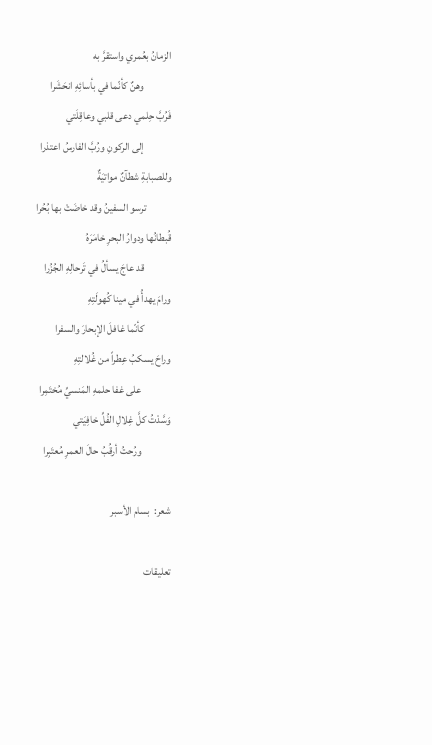الزمانُ بعُمري واستقرَّ به
             وهنٌ كأنّما في بأسائِهِ انحَشَرا
فَرُبَّ حِلمي دعى قلبي وعاقِلَتي
             إلى الركونِ ورُبَّ الفارسُ اعتذرا
وللصبابةِ شطآنٌ مواتيَةٌ
            ترسو السفينُ وقد خاضَتْ بها بُحُرا
قُبطانُها ودوارُ البحرِ خامَرَهُ
             قد عاجَ يسألُ في تَرحالِهِ الجُزُرا
ورامَ يهدأُ في مينا كُهولَتِهِ
             كأنّما غافلَ الإبحارَ والسفرا
وراحَ يسكبُ عِطراً من غُلالتِهِ
              على غفا حلمهِ المَنسيِّ مُختَمِرا
وَسَّدْتُ كلَّ غِلالِ الفُلِّ خافِيَتي
              ورُحتُ أرقُبُ حالَ العمرِ مُعتَبِرا

شعر:  بسام الأسبر

تعليقات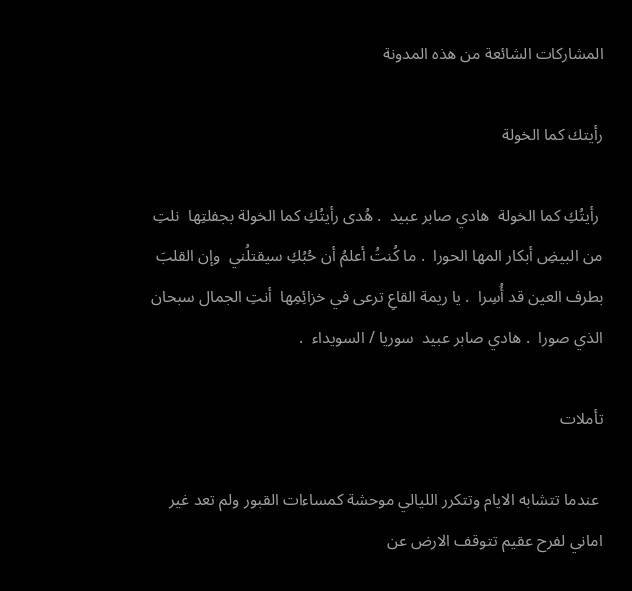المشاركات الشائعة من هذه المدونة

رأيتك كما الخولة

 رأيتُكِ كما الخولة  هادي صابر عبيد  . هُدى رأيتُكِ كما الخولة بجفلتِها  نلتِ من البيضِ أبكار المها الحورا  . ما كُنتُ أعلمُ أن حُبُكِ سيقتلُني  وإن القلبَ بطرف العين قد أُسِرا  . يا ريمة القاعِ ترعى في خزائِمِها  أنتِ الجمال سبحان الذي صورا  . هادي صابر عبيد  سوريا / السويداء  .

تأملات

 عندما تتشابه الايام وتتكرر الليالي موحشة كمساءات القبور ولم تعد غير اماني لفرح عقيم تتوقف الارض عن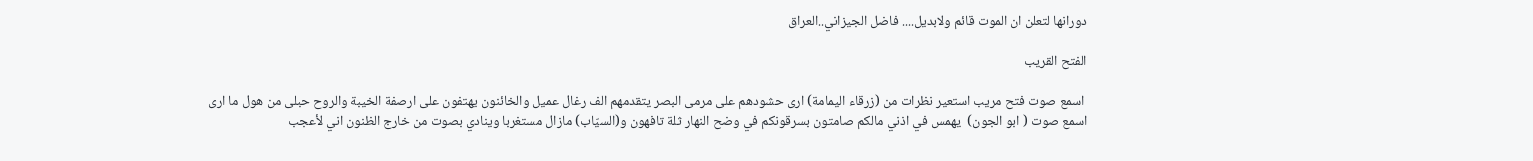دورانها لتعلن ان الموت قائم ولابديل.... فاضل الجيزاني..العراق

الفتح القريب

 اسمع صوت فتح مريب استعير نظرات من (زرقاء اليمامة) ارى حشودهم على مرمى البصر يتقدمهم الف رغال عميل والخائنون يهتفون على ارصفة الخيبة والروح حبلى من هول ما ارى اسمع صوت ( ابو الجون)  يهمس في اذني مالكم صامتون بسرقونكم في وضح النهار ثلة تافهون و(السيّاب) مازال مستغربا وينادي بصوت من خارج الظنون اني لأعجب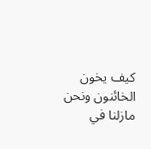كيف يخون الخائنون ونحن مازلنا في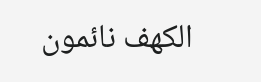الكهف نائمون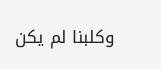وكلبنا لم يكن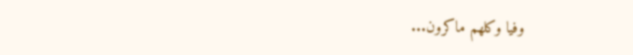وفيا وكلهم ماكرون...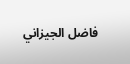فاضل الجيزاني